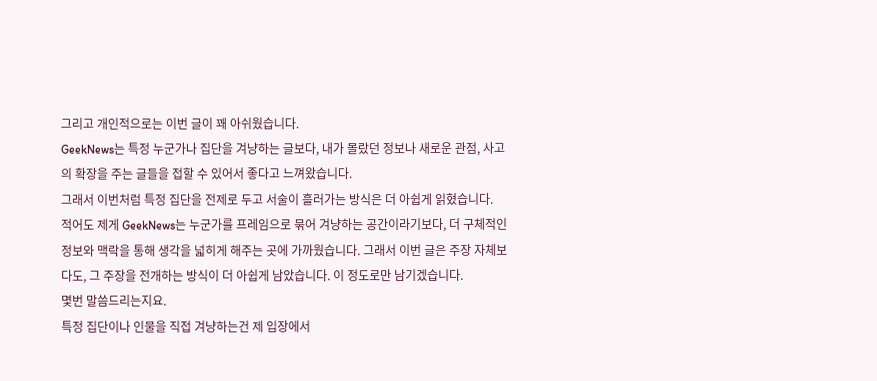그리고 개인적으로는 이번 글이 꽤 아쉬웠습니다.
GeekNews는 특정 누군가나 집단을 겨냥하는 글보다, 내가 몰랐던 정보나 새로운 관점, 사고의 확장을 주는 글들을 접할 수 있어서 좋다고 느껴왔습니다.
그래서 이번처럼 특정 집단을 전제로 두고 서술이 흘러가는 방식은 더 아쉽게 읽혔습니다.
적어도 제게 GeekNews는 누군가를 프레임으로 묶어 겨냥하는 공간이라기보다, 더 구체적인 정보와 맥락을 통해 생각을 넓히게 해주는 곳에 가까웠습니다. 그래서 이번 글은 주장 자체보다도, 그 주장을 전개하는 방식이 더 아쉽게 남았습니다. 이 정도로만 남기겠습니다.
몇번 말씀드리는지요.
특정 집단이나 인물을 직접 겨냥하는건 제 입장에서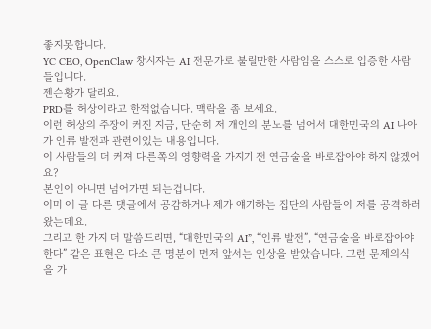좋지못합니다.
YC CEO, OpenClaw 창시자는 AI 전문가로 불릴만한 사람임을 스스로 입증한 사람들입니다.
젠슨황가 달리요.
PRD를 허상이라고 한적없습니다. 맥락을 좀 보세요.
이런 허상의 주장이 커진 지금, 단순히 저 개인의 분노를 넘어서 대한민국의 AI 나아가 인류 발전과 관련이있는 내용입니다.
이 사람들의 더 커져 다른쪽의 영향력을 가지기 전 연금술을 바로잡아야 하지 않겠어요?
본인이 아니면 넘어가면 되는겁니다.
이미 이 글 다른 댓글에서 공감하거나 제가 얘기하는 집단의 사람들이 저를 공격하러 왔는데요.
그리고 한 가지 더 말씀드리면, “대한민국의 AI”, “인류 발전”, “연금술을 바로잡아야 한다” 같은 표현은 다소 큰 명분이 먼저 앞서는 인상을 받았습니다. 그런 문제의식을 가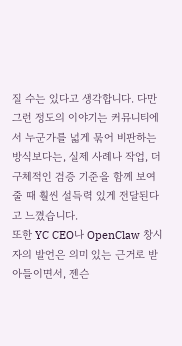질 수는 있다고 생각합니다. 다만 그런 정도의 이야기는 커뮤니티에서 누군가를 넓게 묶어 비판하는 방식보다는, 실제 사례나 작업, 더 구체적인 검증 기준을 함께 보여줄 때 훨씬 설득력 있게 전달된다고 느꼈습니다.
또한 YC CEO나 OpenClaw 창시자의 발언은 의미 있는 근거로 받아들이면서, 젠슨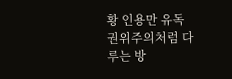황 인용만 유독 권위주의처럼 다루는 방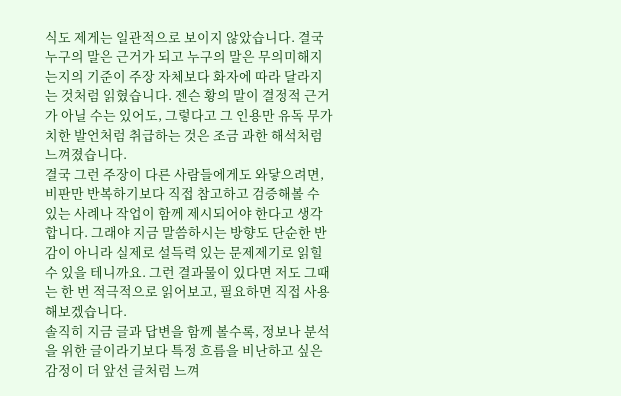식도 제게는 일관적으로 보이지 않았습니다. 결국 누구의 말은 근거가 되고 누구의 말은 무의미해지는지의 기준이 주장 자체보다 화자에 따라 달라지는 것처럼 읽혔습니다. 젠슨 황의 말이 결정적 근거가 아닐 수는 있어도, 그렇다고 그 인용만 유독 무가치한 발언처럼 취급하는 것은 조금 과한 해석처럼 느껴졌습니다.
결국 그런 주장이 다른 사람들에게도 와닿으려면, 비판만 반복하기보다 직접 참고하고 검증해볼 수 있는 사례나 작업이 함께 제시되어야 한다고 생각합니다. 그래야 지금 말씀하시는 방향도 단순한 반감이 아니라 실제로 설득력 있는 문제제기로 읽힐 수 있을 테니까요. 그런 결과물이 있다면 저도 그때는 한 번 적극적으로 읽어보고, 필요하면 직접 사용해보겠습니다.
솔직히 지금 글과 답변을 함께 볼수록, 정보나 분석을 위한 글이라기보다 특정 흐름을 비난하고 싶은 감정이 더 앞선 글처럼 느껴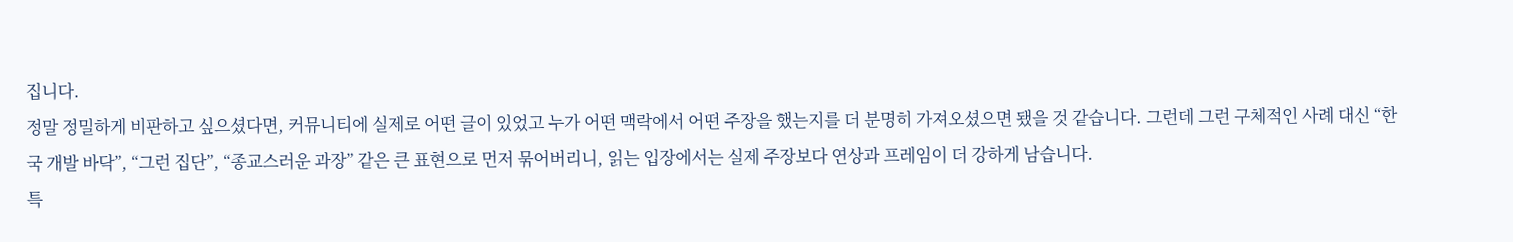집니다.
정말 정밀하게 비판하고 싶으셨다면, 커뮤니티에 실제로 어떤 글이 있었고 누가 어떤 맥락에서 어떤 주장을 했는지를 더 분명히 가져오셨으면 됐을 것 같습니다. 그런데 그런 구체적인 사례 대신 “한국 개발 바닥”, “그런 집단”, “종교스러운 과장” 같은 큰 표현으로 먼저 묶어버리니, 읽는 입장에서는 실제 주장보다 연상과 프레임이 더 강하게 남습니다.
특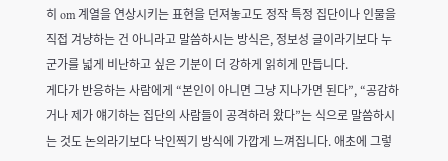히 om 계열을 연상시키는 표현을 던져놓고도 정작 특정 집단이나 인물을 직접 겨냥하는 건 아니라고 말씀하시는 방식은, 정보성 글이라기보다 누군가를 넓게 비난하고 싶은 기분이 더 강하게 읽히게 만듭니다.
게다가 반응하는 사람에게 “본인이 아니면 그냥 지나가면 된다”, “공감하거나 제가 얘기하는 집단의 사람들이 공격하러 왔다”는 식으로 말씀하시는 것도 논의라기보다 낙인찍기 방식에 가깝게 느껴집니다. 애초에 그렇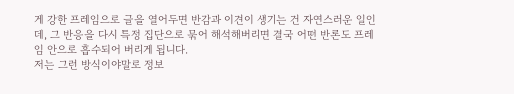게 강한 프레임으로 글을 열어두면 반감과 이견이 생기는 건 자연스러운 일인데, 그 반응을 다시 특정 집단으로 묶어 해석해버리면 결국 어떤 반론도 프레임 안으로 흡수되어 버리게 됩니다.
저는 그런 방식이야말로 정보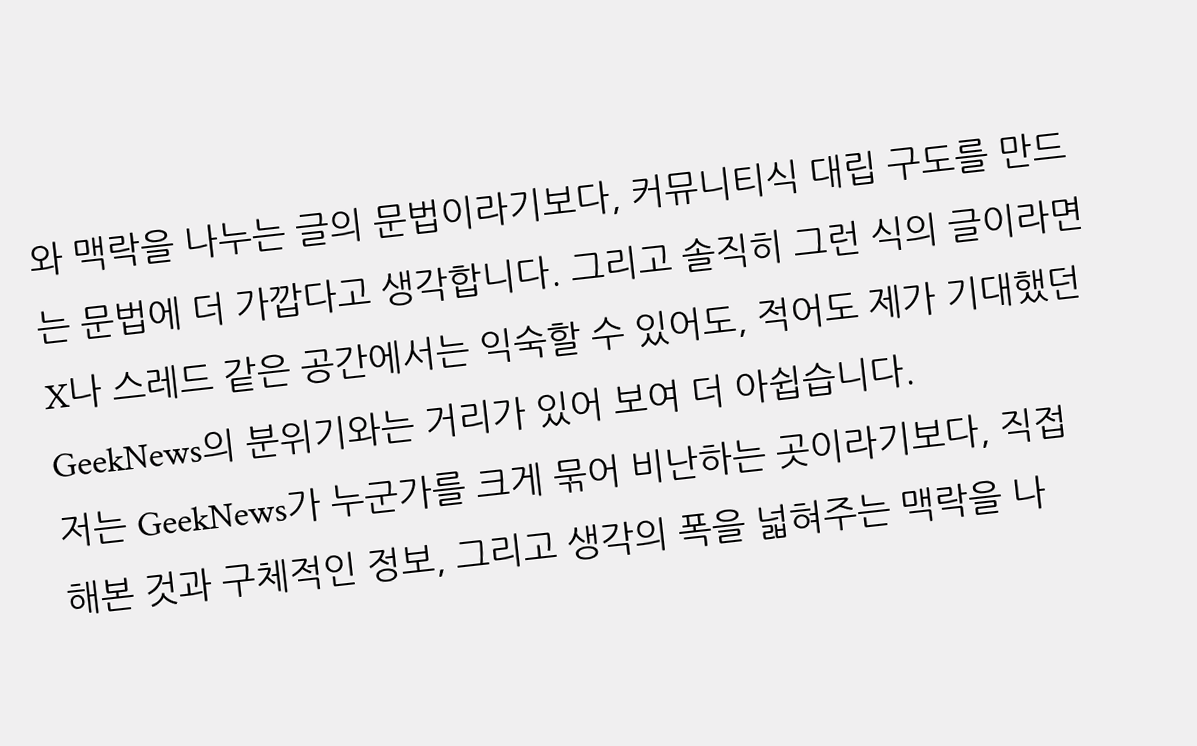와 맥락을 나누는 글의 문법이라기보다, 커뮤니티식 대립 구도를 만드는 문법에 더 가깝다고 생각합니다. 그리고 솔직히 그런 식의 글이라면 X나 스레드 같은 공간에서는 익숙할 수 있어도, 적어도 제가 기대했던 GeekNews의 분위기와는 거리가 있어 보여 더 아쉽습니다.
저는 GeekNews가 누군가를 크게 묶어 비난하는 곳이라기보다, 직접 해본 것과 구체적인 정보, 그리고 생각의 폭을 넓혀주는 맥락을 나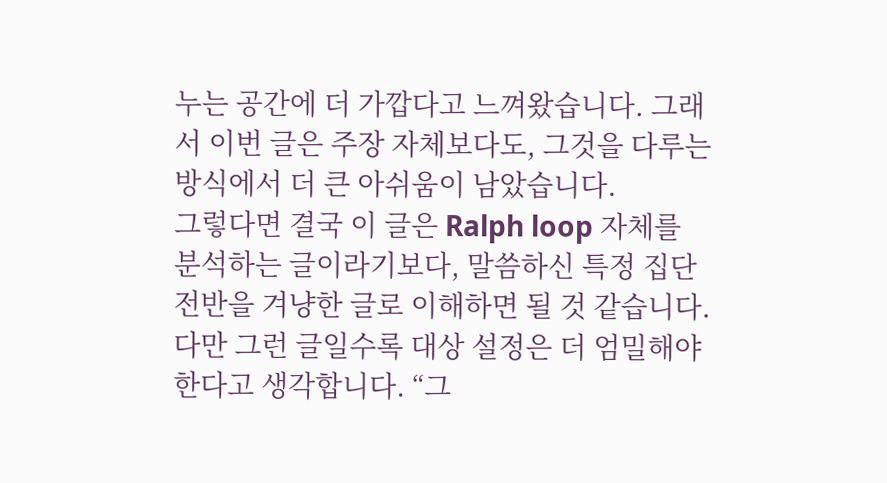누는 공간에 더 가깝다고 느껴왔습니다. 그래서 이번 글은 주장 자체보다도, 그것을 다루는 방식에서 더 큰 아쉬움이 남았습니다.
그렇다면 결국 이 글은 Ralph loop 자체를 분석하는 글이라기보다, 말씀하신 특정 집단 전반을 겨냥한 글로 이해하면 될 것 같습니다.
다만 그런 글일수록 대상 설정은 더 엄밀해야 한다고 생각합니다. “그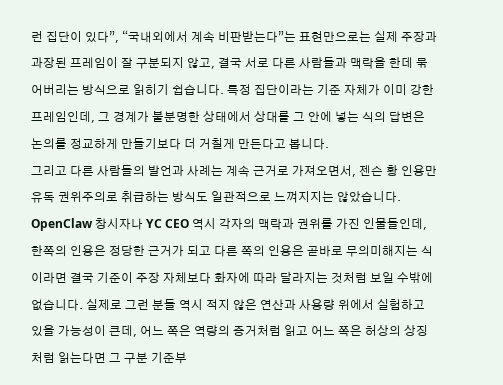런 집단이 있다”, “국내외에서 계속 비판받는다”는 표현만으로는 실제 주장과 과장된 프레임이 잘 구분되지 않고, 결국 서로 다른 사람들과 맥락을 한데 묶어버리는 방식으로 읽히기 쉽습니다. 특정 집단이라는 기준 자체가 이미 강한 프레임인데, 그 경계가 불분명한 상태에서 상대를 그 안에 넣는 식의 답변은 논의를 정교하게 만들기보다 더 거칠게 만든다고 봅니다.
그리고 다른 사람들의 발언과 사례는 계속 근거로 가져오면서, 젠슨 황 인용만 유독 권위주의로 취급하는 방식도 일관적으로 느껴지지는 않았습니다. OpenClaw 창시자나 YC CEO 역시 각자의 맥락과 권위를 가진 인물들인데, 한쪽의 인용은 정당한 근거가 되고 다른 쪽의 인용은 곧바로 무의미해지는 식이라면 결국 기준이 주장 자체보다 화자에 따라 달라지는 것처럼 보일 수밖에 없습니다. 실제로 그런 분들 역시 적지 않은 연산과 사용량 위에서 실험하고 있을 가능성이 큰데, 어느 쪽은 역량의 증거처럼 읽고 어느 쪽은 허상의 상징처럼 읽는다면 그 구분 기준부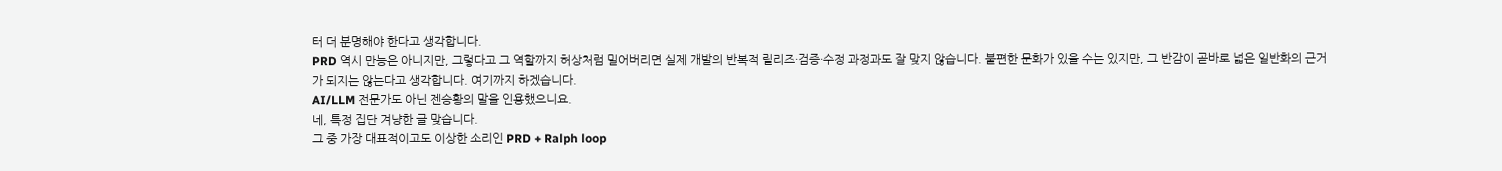터 더 분명해야 한다고 생각합니다.
PRD 역시 만능은 아니지만, 그렇다고 그 역할까지 허상처럼 밀어버리면 실제 개발의 반복적 릴리즈·검증·수정 과정과도 잘 맞지 않습니다. 불편한 문화가 있을 수는 있지만, 그 반감이 곧바로 넓은 일반화의 근거가 되지는 않는다고 생각합니다. 여기까지 하겠습니다.
AI/LLM 전문가도 아닌 젠승황의 말을 인용했으니요.
네, 특정 집단 겨냥한 글 맞습니다.
그 중 가장 대표적이고도 이상한 소리인 PRD + Ralph loop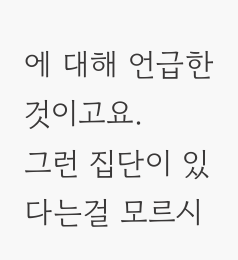에 대해 언급한것이고요.
그런 집단이 있다는걸 모르시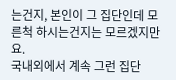는건지, 본인이 그 집단인데 모른척 하시는건지는 모르겠지만요.
국내외에서 계속 그런 집단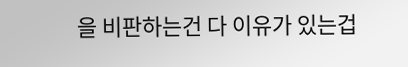을 비판하는건 다 이유가 있는겁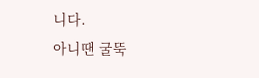니다.
아니땐 굴뚝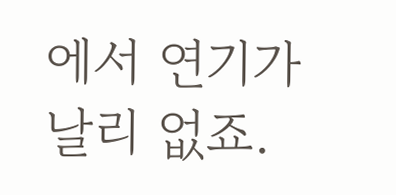에서 연기가 날리 없죠.